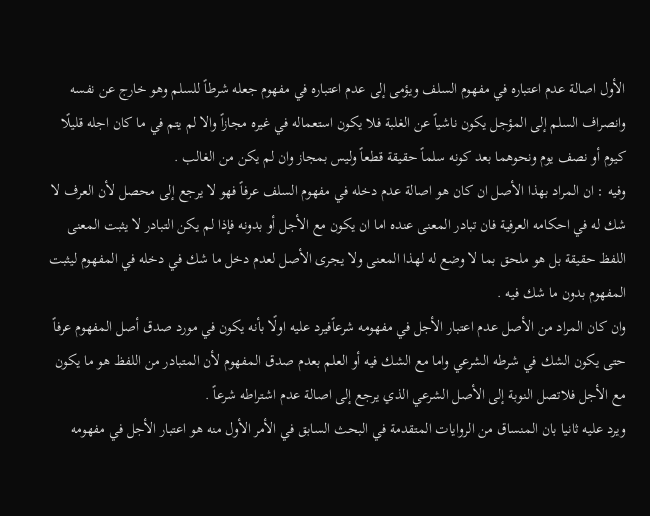الأول اصالة عدم اعتباره في مفهوم السلف ويؤمى إلى عدم اعتباره في مفهوم جعله شرطاً للسلم وهو خارج عن نفسه وانصراف السلم إلى المؤجل يكون ناشياً عن الغلبة فلا يكون استعماله في غيره مجازاً والا لم يتم في ما كان اجله قليلًا كيوم أو نصف يوم ونحوهما بعد كونه سلماً حقيقة قطعاً وليس بمجاز وان لم يكن من الغالب .
وفيه : ان المراد بهذا الأصل ان كان هو اصالة عدم دخله في مفهوم السلف عرفاً فهو لا يرجع إلى محصل لأن العرف لا شك له في احكامه العرفية فان تبادر المعنى عنده اما ان يكون مع الأجل أو بدونه فإذا لم يكن التبادر لا يثبت المعنى اللفظ حقيقة بل هو ملحق بما لا وضع له لهذا المعنى ولا يجرى الأصل لعدم دخل ما شك في دخله في المفهوم ليثبت المفهوم بدون ما شك فيه .
وان كان المراد من الأصل عدم اعتبار الأجل في مفهومه شرعاًفيرد عليه اولًا بأنه يكون في مورد صدق أصل المفهوم عرفاً حتى يكون الشك في شرطه الشرعي واما مع الشك فيه أو العلم بعدم صدق المفهوم لأن المتبادر من اللفظ هو ما يكون مع الأجل فلاتصل النوبة إلى الأصل الشرعي الذي يرجع إلى اصالة عدم اشتراطه شرعاً .
ويرد عليه ثانيا بان المنساق من الروايات المتقدمة في البحث السابق في الأمر الأول منه هو اعتبار الأجل في مفهومه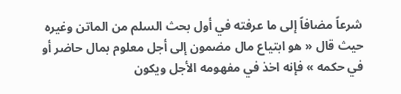شرعاً مضافاً إلى ما عرفته في أول بحث السلم من الماتن وغيره حيث قال « هو ابتياع مال مضمون إلى أجل معلوم بمال حاضر أو في حكمه » فإنه اخذ في مفهومه الأجل ويكون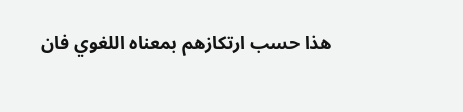هذا حسب ارتكازهم بمعناه اللغوي فان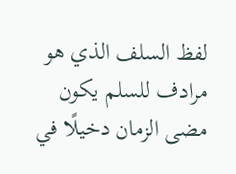لفظ السلف الذي هو مرادف للسلم يكون مضى الزمان دخيلًا في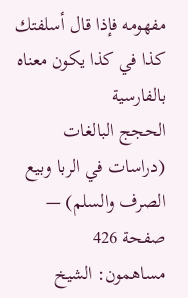مفهومه فإذا قال أسلفتك كذا في كذا يكون معناه بالفارسية
الحجج البالغات (دراسات في الربا وبيع الصرف والسلم) — صفحة 426
مساهمون: الشيخ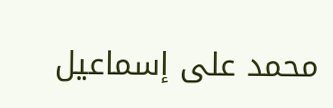محمد على إسماعيل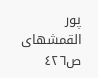پور القمشهاى
ص٤٢٦